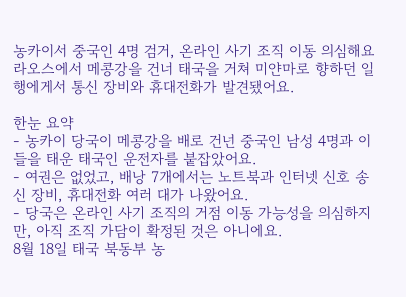농카이서 중국인 4명 검거, 온라인 사기 조직 이동 의심해요
라오스에서 메콩강을 건너 태국을 거쳐 미얀마로 향하던 일행에게서 통신 장비와 휴대전화가 발견됐어요.

한눈 요약
- 농카이 당국이 메콩강을 배로 건넌 중국인 남성 4명과 이들을 태운 태국인 운전자를 붙잡았어요.
- 여권은 없었고, 배낭 7개에서는 노트북과 인터넷 신호 송신 장비, 휴대전화 여러 대가 나왔어요.
- 당국은 온라인 사기 조직의 거점 이동 가능성을 의심하지만, 아직 조직 가담이 확정된 것은 아니에요.
8월 18일 태국 북동부 농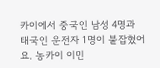카이에서 중국인 남성 4명과 태국인 운전자 1명이 붙잡혔어요. 농카이 이민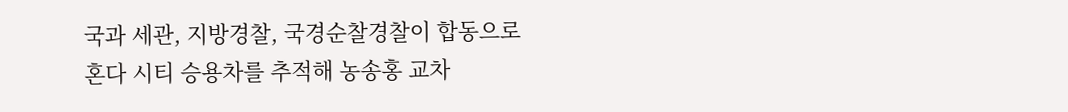국과 세관, 지방경찰, 국경순찰경찰이 합동으로 혼다 시티 승용차를 추적해 농송홍 교차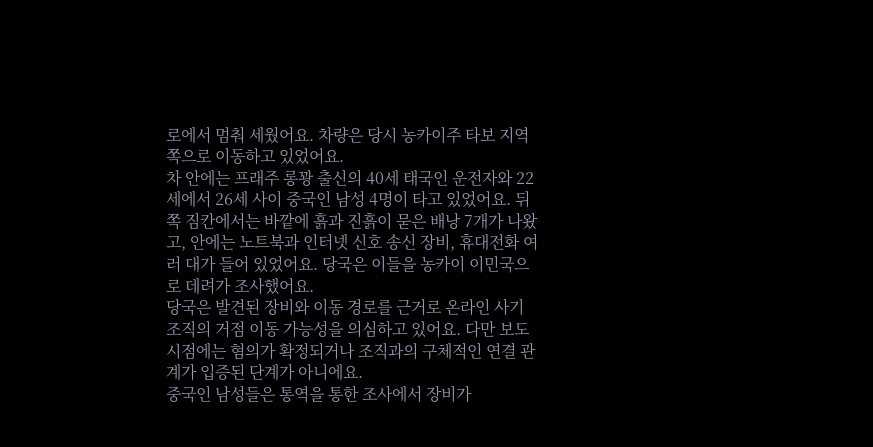로에서 멈춰 세웠어요. 차량은 당시 농카이주 타보 지역 쪽으로 이동하고 있었어요.
차 안에는 프래주 롱꽝 출신의 40세 태국인 운전자와 22세에서 26세 사이 중국인 남성 4명이 타고 있었어요. 뒤쪽 짐칸에서는 바깥에 흙과 진흙이 묻은 배낭 7개가 나왔고, 안에는 노트북과 인터넷 신호 송신 장비, 휴대전화 여러 대가 들어 있었어요. 당국은 이들을 농카이 이민국으로 데려가 조사했어요.
당국은 발견된 장비와 이동 경로를 근거로 온라인 사기 조직의 거점 이동 가능성을 의심하고 있어요. 다만 보도 시점에는 혐의가 확정되거나 조직과의 구체적인 연결 관계가 입증된 단계가 아니에요.
중국인 남성들은 통역을 통한 조사에서 장비가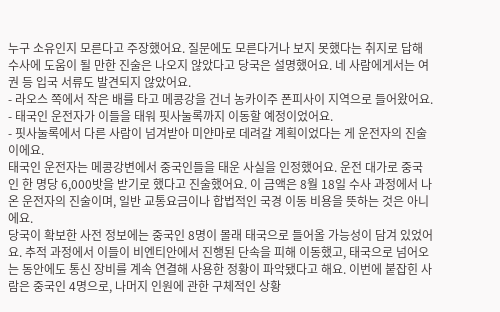누구 소유인지 모른다고 주장했어요. 질문에도 모른다거나 보지 못했다는 취지로 답해 수사에 도움이 될 만한 진술은 나오지 않았다고 당국은 설명했어요. 네 사람에게서는 여권 등 입국 서류도 발견되지 않았어요.
- 라오스 쪽에서 작은 배를 타고 메콩강을 건너 농카이주 폰피사이 지역으로 들어왔어요.
- 태국인 운전자가 이들을 태워 핏사눌록까지 이동할 예정이었어요.
- 핏사눌록에서 다른 사람이 넘겨받아 미얀마로 데려갈 계획이었다는 게 운전자의 진술이에요.
태국인 운전자는 메콩강변에서 중국인들을 태운 사실을 인정했어요. 운전 대가로 중국인 한 명당 6,000밧을 받기로 했다고 진술했어요. 이 금액은 8월 18일 수사 과정에서 나온 운전자의 진술이며, 일반 교통요금이나 합법적인 국경 이동 비용을 뜻하는 것은 아니에요.
당국이 확보한 사전 정보에는 중국인 8명이 몰래 태국으로 들어올 가능성이 담겨 있었어요. 추적 과정에서 이들이 비엔티안에서 진행된 단속을 피해 이동했고, 태국으로 넘어오는 동안에도 통신 장비를 계속 연결해 사용한 정황이 파악됐다고 해요. 이번에 붙잡힌 사람은 중국인 4명으로, 나머지 인원에 관한 구체적인 상황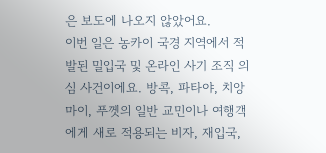은 보도에 나오지 않았어요.
이번 일은 농카이 국경 지역에서 적발된 밀입국 및 온라인 사기 조직 의심 사건이에요. 방콕, 파타야, 치앙마이, 푸껫의 일반 교민이나 여행객에게 새로 적용되는 비자, 재입국,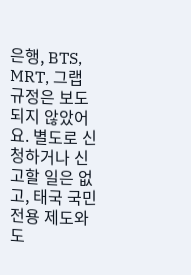은행, BTS, MRT, 그랩 규정은 보도되지 않았어요. 별도로 신청하거나 신고할 일은 없고, 태국 국민 전용 제도와도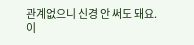관계없으니 신경 안 써도 돼요.
이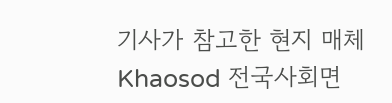기사가 참고한 현지 매체
Khaosod 전국사회면